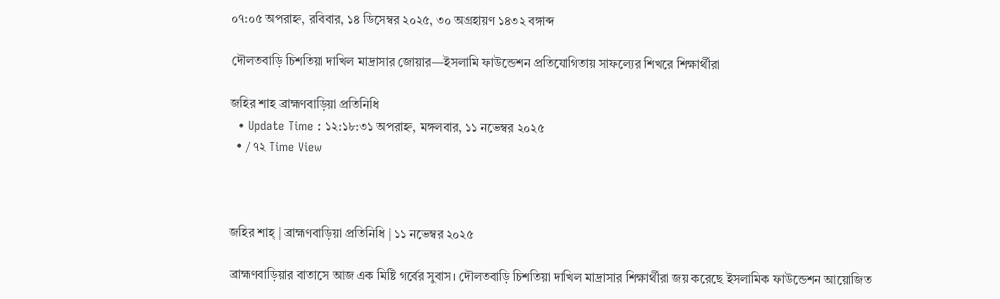০৭:০৫ অপরাহ্ন, রবিবার, ১৪ ডিসেম্বর ২০২৫, ৩০ অগ্রহায়ণ ১৪৩২ বঙ্গাব্দ

দৌলতবাড়ি চিশতিয়া দাখিল মাদ্রাসার জোয়ার—ইসলামি ফাউন্ডেশন প্রতিযোগিতায় সাফল্যের শিখরে শিক্ষার্থীরা

জহির শাহ ব্রাহ্মণবাড়িয়া প্রতিনিধি
  • Update Time : ১২:১৮:৩১ অপরাহ্ন, মঙ্গলবার, ১১ নভেম্বর ২০২৫
  • / ৭২ Time View



জহির শাহ্ | ব্রাহ্মণবাড়িয়া প্রতিনিধি | ১১ নভেম্বর ২০২৫

ব্রাহ্মণবাড়িয়ার বাতাসে আজ এক মিষ্টি গর্বের সুবাস। দৌলতবাড়ি চিশতিয়া দাখিল মাদ্রাসার শিক্ষার্থীরা জয় করেছে ইসলামিক ফাউন্ডেশন আয়োজিত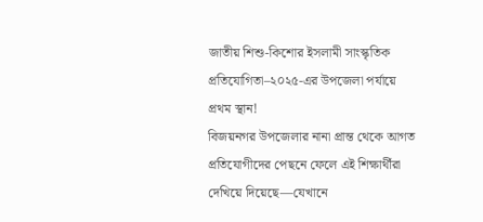জাতীয় শিশু-কিশোর ইসলামী সাংস্কৃতিক প্রতিযোগিতা–২০২৫-এর উপজেলা পর্যায়ে প্রথম স্থান!
বিজয়নগর উপজেলার নানা প্রান্ত থেকে আগত প্রতিযোগীদের পেছনে ফেলে এই শিক্ষার্থীরা দেখিয়ে দিয়েছে—যেখানে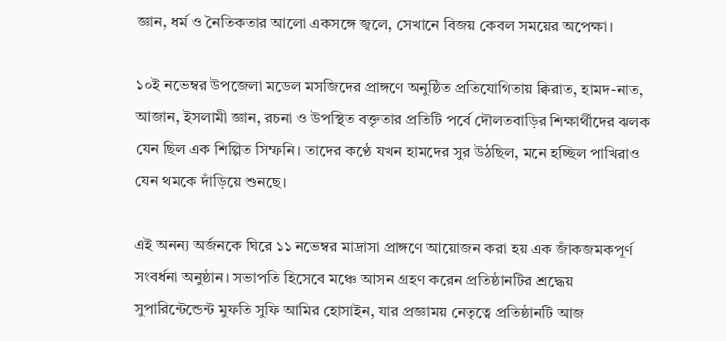জ্ঞান, ধর্ম ও নৈতিকতার আলো একসঙ্গে জ্বলে, সেখানে বিজয় কেবল সময়ের অপেক্ষা।

১০ই নভেম্বর উপজেলা মডেল মসজিদের প্রাঙ্গণে অনুষ্ঠিত প্রতিযোগিতায় ক্বিরাত, হামদ-নাত, আজান, ইসলামী জ্ঞান, রচনা ও উপস্থিত বক্তৃতার প্রতিটি পর্বে দৌলতবাড়ির শিক্ষার্থীদের ঝলক যেন ছিল এক শিল্পিত সিম্ফনি। তাদের কণ্ঠে যখন হামদের সুর উঠছিল, মনে হচ্ছিল পাখিরাও যেন থমকে দাঁড়িয়ে শুনছে।

এই অনন্য অর্জনকে ঘিরে ১১ নভেম্বর মাদ্রাসা প্রাঙ্গণে আয়োজন করা হয় এক জাঁকজমকপূর্ণ সংবর্ধনা অনুষ্ঠান। সভাপতি হিসেবে মঞ্চে আসন গ্রহণ করেন প্রতিষ্ঠানটির শ্রদ্ধেয় সুপারিন্টেন্ডেন্ট মুফতি সুফি আমির হোসাইন, যার প্রজ্ঞাময় নেতৃত্বে প্রতিষ্ঠানটি আজ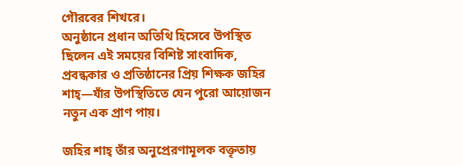গৌরবের শিখরে।
অনুষ্ঠানে প্রধান অতিথি হিসেবে উপস্থিত ছিলেন এই সময়ের বিশিষ্ট সাংবাদিক, প্রবন্ধকার ও প্রতিষ্ঠানের প্রিয় শিক্ষক জহির শাহ্—যাঁর উপস্থিতিতে যেন পুরো আয়োজন নতুন এক প্রাণ পায়।

জহির শাহ্ তাঁর অনুপ্রেরণামূলক বক্তৃতায়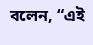বলেন, “এই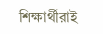শিক্ষার্থীরাই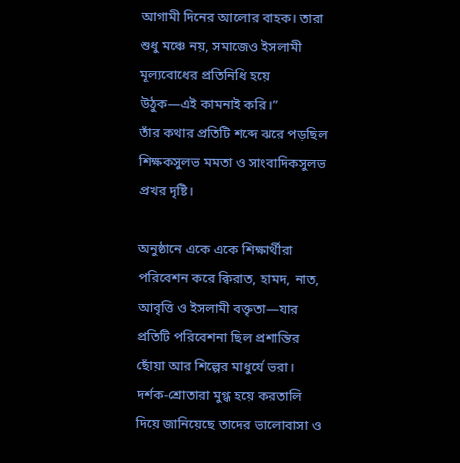আগামী দিনের আলোর বাহক। তারা শুধু মঞ্চে নয়, সমাজেও ইসলামী মূল্যবোধের প্রতিনিধি হয়ে উঠুক—এই কামনাই করি।”
তাঁর কথার প্রতিটি শব্দে ঝরে পড়ছিল শিক্ষকসুলভ মমতা ও সাংবাদিকসুলভ প্রখর দৃষ্টি।

অনুষ্ঠানে একে একে শিক্ষার্থীরা পরিবেশন করে ক্বিরাত, হামদ, নাত, আবৃত্তি ও ইসলামী বক্তৃতা—যার প্রতিটি পরিবেশনা ছিল প্রশান্তির ছোঁয়া আর শিল্পের মাধুর্যে ভরা। দর্শক-শ্রোতারা মুগ্ধ হয়ে করতালি দিয়ে জানিয়েছে তাদের ভালোবাসা ও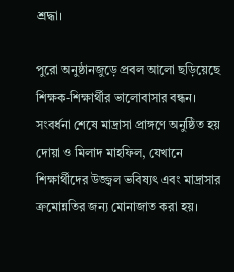শ্রদ্ধা।

পুরো অনুষ্ঠানজুড়ে প্রবল আলো ছড়িয়েছে শিক্ষক-শিক্ষার্থীর ভালোবাসার বন্ধন। সংবর্ধনা শেষে মাদ্রাসা প্রাঙ্গণে অনুষ্ঠিত হয় দোয়া ও মিলাদ মাহফিল, যেখানে শিক্ষার্থীদের উজ্জ্বল ভবিষ্যৎ এবং মাদ্রাসার ক্রমোন্নতির জন্য মোনাজাত করা হয়।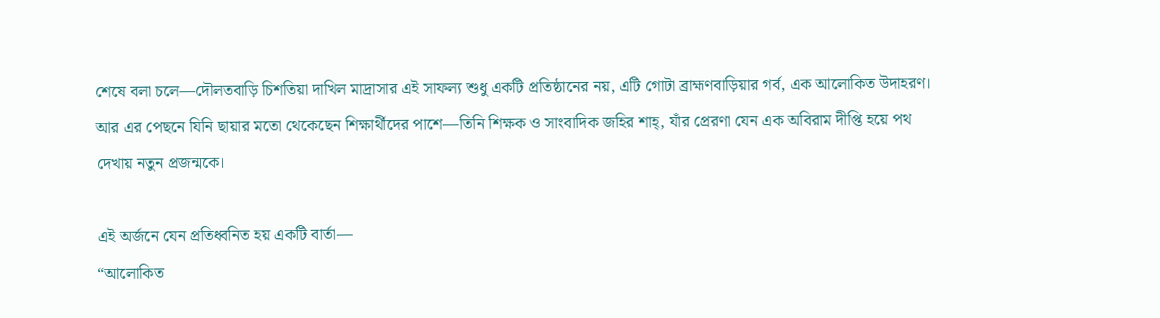শেষে বলা চলে—দৌলতবাড়ি চিশতিয়া দাখিল মাদ্রাসার এই সাফল্য শুধু একটি প্রতিষ্ঠানের নয়, এটি গোটা ব্রাহ্মণবাড়িয়ার গর্ব, এক আলোকিত উদাহরণ। আর এর পেছনে যিনি ছায়ার মতো থেকেছেন শিক্ষার্থীদের পাশে—তিনি শিক্ষক ও সাংবাদিক জহির শাহ্, যাঁর প্রেরণা যেন এক অবিরাম দীপ্তি হয়ে পথ দেখায় নতুন প্রজন্মকে।

এই অর্জনে যেন প্রতিধ্বনিত হয় একটি বার্তা—
“আলোকিত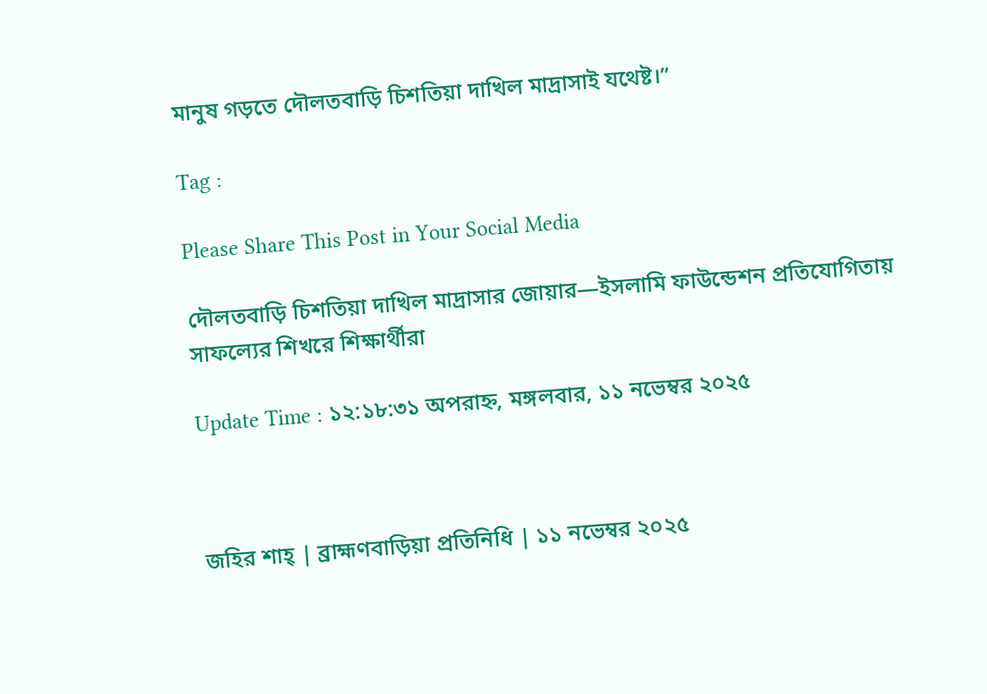মানুষ গড়তে দৌলতবাড়ি চিশতিয়া দাখিল মাদ্রাসাই যথেষ্ট।”

Tag :

Please Share This Post in Your Social Media

দৌলতবাড়ি চিশতিয়া দাখিল মাদ্রাসার জোয়ার—ইসলামি ফাউন্ডেশন প্রতিযোগিতায় সাফল্যের শিখরে শিক্ষার্থীরা

Update Time : ১২:১৮:৩১ অপরাহ্ন, মঙ্গলবার, ১১ নভেম্বর ২০২৫



জহির শাহ্ | ব্রাহ্মণবাড়িয়া প্রতিনিধি | ১১ নভেম্বর ২০২৫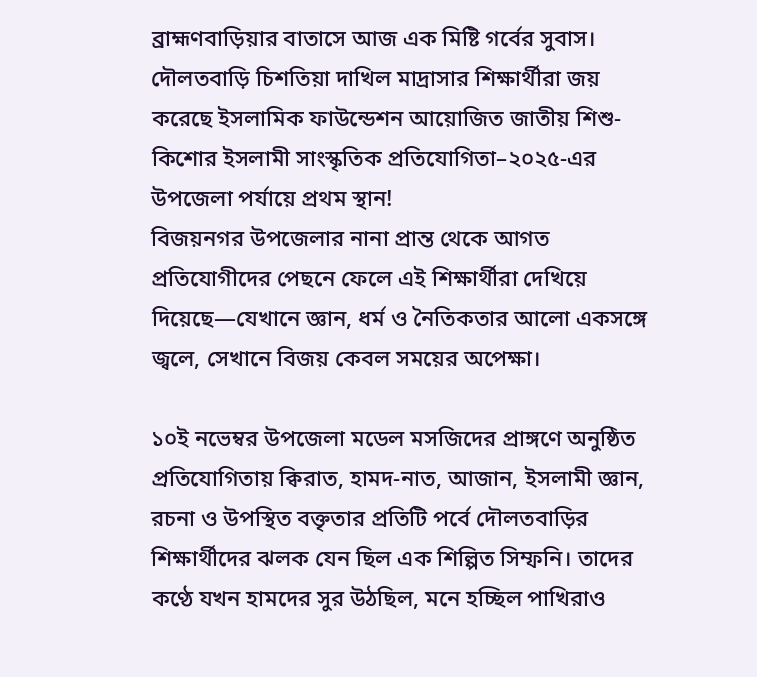ব্রাহ্মণবাড়িয়ার বাতাসে আজ এক মিষ্টি গর্বের সুবাস। দৌলতবাড়ি চিশতিয়া দাখিল মাদ্রাসার শিক্ষার্থীরা জয় করেছে ইসলামিক ফাউন্ডেশন আয়োজিত জাতীয় শিশু-কিশোর ইসলামী সাংস্কৃতিক প্রতিযোগিতা–২০২৫-এর উপজেলা পর্যায়ে প্রথম স্থান!
বিজয়নগর উপজেলার নানা প্রান্ত থেকে আগত প্রতিযোগীদের পেছনে ফেলে এই শিক্ষার্থীরা দেখিয়ে দিয়েছে—যেখানে জ্ঞান, ধর্ম ও নৈতিকতার আলো একসঙ্গে জ্বলে, সেখানে বিজয় কেবল সময়ের অপেক্ষা।

১০ই নভেম্বর উপজেলা মডেল মসজিদের প্রাঙ্গণে অনুষ্ঠিত প্রতিযোগিতায় ক্বিরাত, হামদ-নাত, আজান, ইসলামী জ্ঞান, রচনা ও উপস্থিত বক্তৃতার প্রতিটি পর্বে দৌলতবাড়ির শিক্ষার্থীদের ঝলক যেন ছিল এক শিল্পিত সিম্ফনি। তাদের কণ্ঠে যখন হামদের সুর উঠছিল, মনে হচ্ছিল পাখিরাও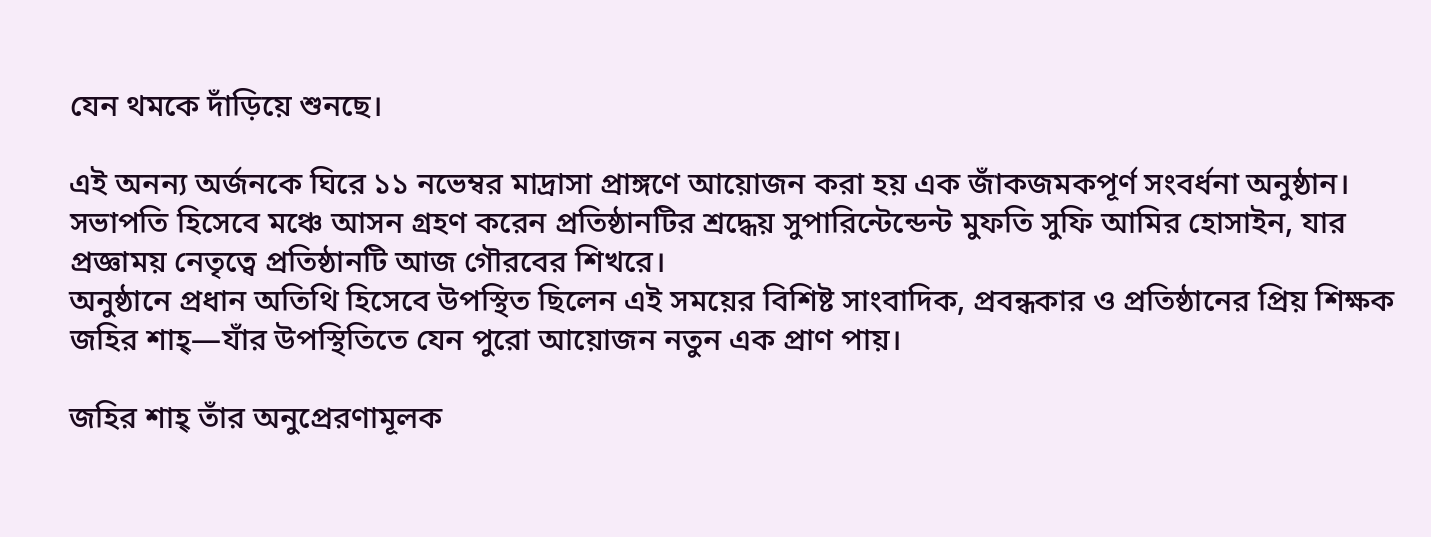যেন থমকে দাঁড়িয়ে শুনছে।

এই অনন্য অর্জনকে ঘিরে ১১ নভেম্বর মাদ্রাসা প্রাঙ্গণে আয়োজন করা হয় এক জাঁকজমকপূর্ণ সংবর্ধনা অনুষ্ঠান। সভাপতি হিসেবে মঞ্চে আসন গ্রহণ করেন প্রতিষ্ঠানটির শ্রদ্ধেয় সুপারিন্টেন্ডেন্ট মুফতি সুফি আমির হোসাইন, যার প্রজ্ঞাময় নেতৃত্বে প্রতিষ্ঠানটি আজ গৌরবের শিখরে।
অনুষ্ঠানে প্রধান অতিথি হিসেবে উপস্থিত ছিলেন এই সময়ের বিশিষ্ট সাংবাদিক, প্রবন্ধকার ও প্রতিষ্ঠানের প্রিয় শিক্ষক জহির শাহ্—যাঁর উপস্থিতিতে যেন পুরো আয়োজন নতুন এক প্রাণ পায়।

জহির শাহ্ তাঁর অনুপ্রেরণামূলক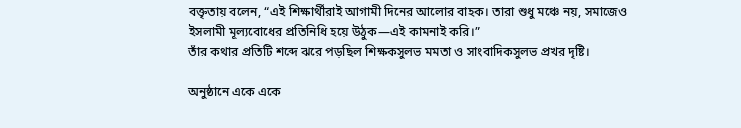বক্তৃতায় বলেন, “এই শিক্ষার্থীরাই আগামী দিনের আলোর বাহক। তারা শুধু মঞ্চে নয়, সমাজেও ইসলামী মূল্যবোধের প্রতিনিধি হয়ে উঠুক—এই কামনাই করি।”
তাঁর কথার প্রতিটি শব্দে ঝরে পড়ছিল শিক্ষকসুলভ মমতা ও সাংবাদিকসুলভ প্রখর দৃষ্টি।

অনুষ্ঠানে একে একে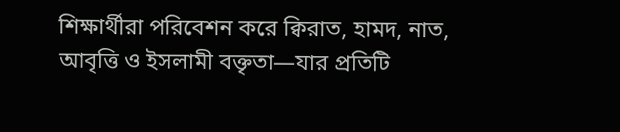শিক্ষার্থীরা পরিবেশন করে ক্বিরাত, হামদ, নাত, আবৃত্তি ও ইসলামী বক্তৃতা—যার প্রতিটি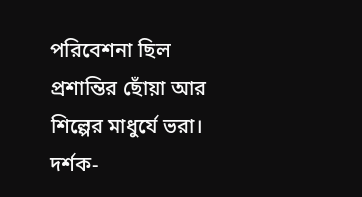পরিবেশনা ছিল প্রশান্তির ছোঁয়া আর শিল্পের মাধুর্যে ভরা। দর্শক-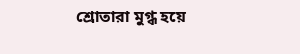শ্রোতারা মুগ্ধ হয়ে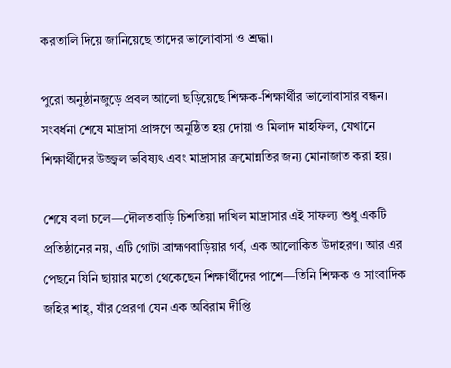করতালি দিয়ে জানিয়েছে তাদের ভালোবাসা ও শ্রদ্ধা।

পুরো অনুষ্ঠানজুড়ে প্রবল আলো ছড়িয়েছে শিক্ষক-শিক্ষার্থীর ভালোবাসার বন্ধন। সংবর্ধনা শেষে মাদ্রাসা প্রাঙ্গণে অনুষ্ঠিত হয় দোয়া ও মিলাদ মাহফিল, যেখানে শিক্ষার্থীদের উজ্জ্বল ভবিষ্যৎ এবং মাদ্রাসার ক্রমোন্নতির জন্য মোনাজাত করা হয়।

শেষে বলা চলে—দৌলতবাড়ি চিশতিয়া দাখিল মাদ্রাসার এই সাফল্য শুধু একটি প্রতিষ্ঠানের নয়, এটি গোটা ব্রাহ্মণবাড়িয়ার গর্ব, এক আলোকিত উদাহরণ। আর এর পেছনে যিনি ছায়ার মতো থেকেছেন শিক্ষার্থীদের পাশে—তিনি শিক্ষক ও সাংবাদিক জহির শাহ্, যাঁর প্রেরণা যেন এক অবিরাম দীপ্তি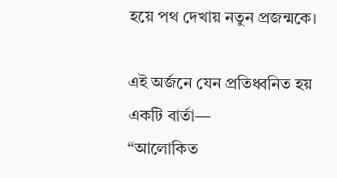হয়ে পথ দেখায় নতুন প্রজন্মকে।

এই অর্জনে যেন প্রতিধ্বনিত হয় একটি বার্তা—
“আলোকিত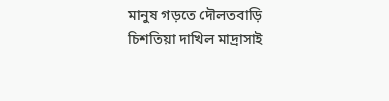মানুষ গড়তে দৌলতবাড়ি চিশতিয়া দাখিল মাদ্রাসাই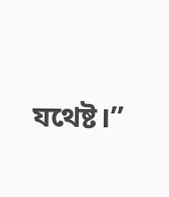যথেষ্ট।”